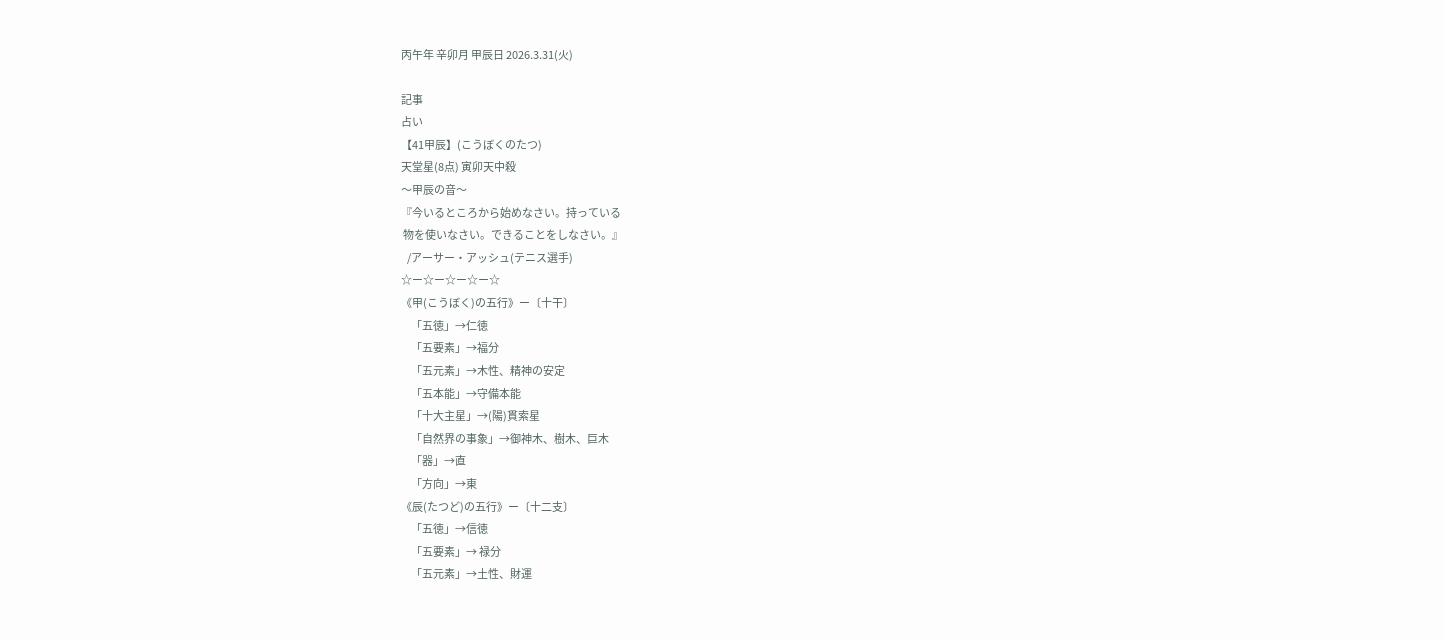丙午年 辛卯月 甲辰日 2026.3.31(火)

記事
占い
【41甲辰】(こうぼくのたつ)
天堂星(8点) 寅卯天中殺
〜甲辰の音〜
『今いるところから始めなさい。持っている
 物を使いなさい。できることをしなさい。』
   /アーサー・アッシュ(テニス選手)
☆ー☆ー☆ー☆ー☆
《甲(こうぼく)の五行》ー〔十干〕
     「五徳」→仁徳
     「五要素」→福分
     「五元素」→木性、精神の安定
     「五本能」→守備本能
     「十大主星」→(陽)貫索星
     「自然界の事象」→御神木、樹木、巨木
     「器」→直
     「方向」→東
《辰(たつど)の五行》ー〔十二支〕
     「五徳」→信徳
     「五要素」→ 禄分
     「五元素」→土性、財運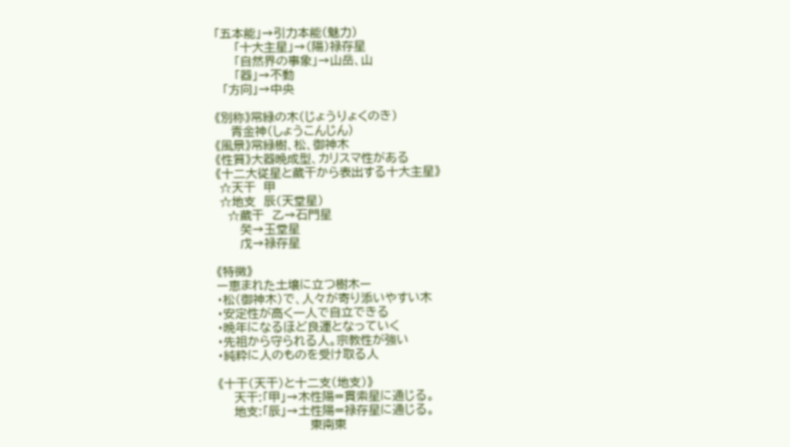「五本能」→引力本能(魅力)
     「十大主星」→(陽)禄存星
     「自然界の事象」→山岳、山
     「器」→不動
  「方向」→中央

《別称》常緑の木(じょうりょくのき)
    青金神(しょうこんじん)
《風景》常緑樹、松、御神木
《性質》大器晩成型、カリスマ性がある
《十二大従星と蔵干から表出する十大主星》
 ☆天干  甲
 ☆地支  辰(天堂星)
   ☆蔵干  乙→石門星
      癸→玉堂星
      戊→禄存星

《特徴》
ー恵まれた土壌に立つ樹木ー
・松(御神木)で、人々が寄り添いやすい木
・安定性が高く一人で自立できる
・晩年になるほど良運となっていく
・先祖から守られる人。宗教性が強い
・純粋に人のものを受け取る人

《十干(天干)と十二支(地支)》
    天干:「甲」→木性陽=貫索星に通じる。
    地支:「辰」→土性陽=禄存星に通じる。
                       東南東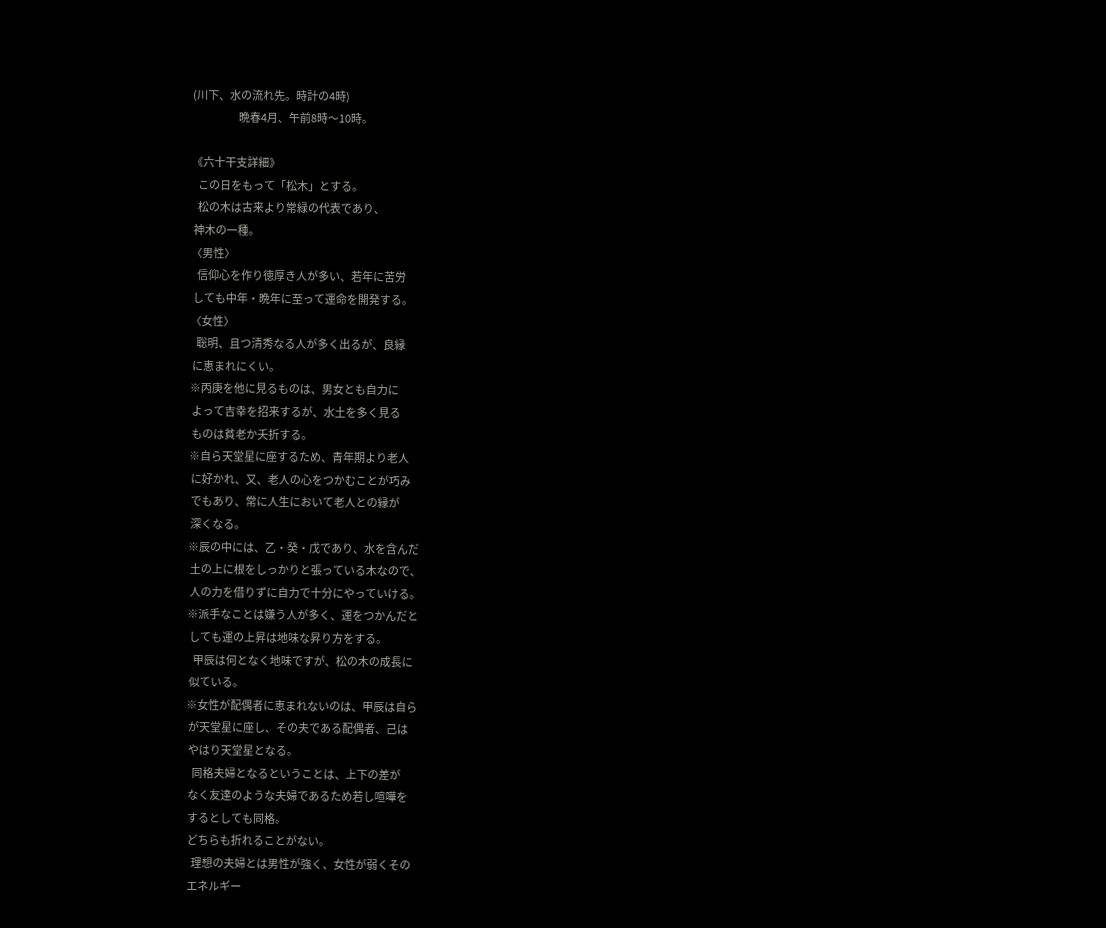(川下、水の流れ先。時計の4時)
                       晩春4月、午前8時〜10時。

《六十干支詳細》
   この日をもって「松木」とする。
   松の木は古来より常緑の代表であり、
 神木の一種。
〈男性〉
   信仰心を作り徳厚き人が多い、若年に苦労
 しても中年・晩年に至って運命を開発する。
〈女性〉
   聡明、且つ清秀なる人が多く出るが、良縁
 に恵まれにくい。
※丙庚を他に見るものは、男女とも自力に
 よって吉幸を招来するが、水土を多く見る
 ものは貧老か夭折する。
※自ら天堂星に座するため、青年期より老人
 に好かれ、又、老人の心をつかむことが巧み
 でもあり、常に人生において老人との縁が
 深くなる。
※辰の中には、乙・癸・戊であり、水を含んだ
 土の上に根をしっかりと張っている木なので、
 人の力を借りずに自力で十分にやっていける。
※派手なことは嫌う人が多く、運をつかんだと
 しても運の上昇は地味な昇り方をする。
   甲辰は何となく地味ですが、松の木の成長に
 似ている。
※女性が配偶者に恵まれないのは、甲辰は自ら
 が天堂星に座し、その夫である配偶者、己は
 やはり天堂星となる。
   同格夫婦となるということは、上下の差が
 なく友達のような夫婦であるため若し喧嘩を
 するとしても同格。
 どちらも折れることがない。
   理想の夫婦とは男性が強く、女性が弱くその
 エネルギー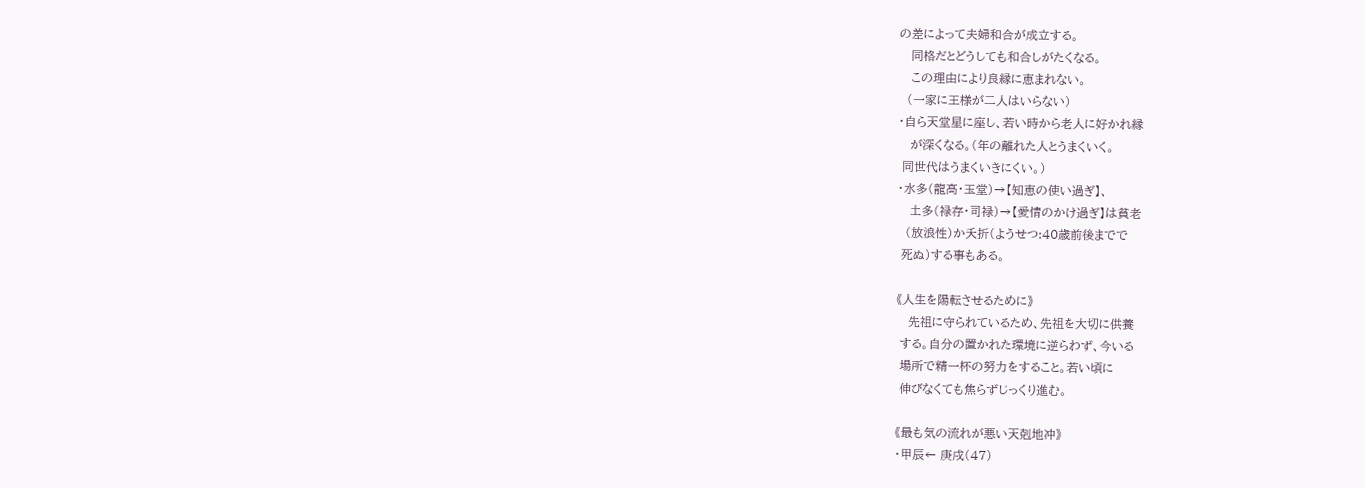の差によって夫婦和合が成立する。
   同格だとどうしても和合しがたくなる。
   この理由により良縁に恵まれない。
  (一家に王様が二人はいらない)
・自ら天堂星に座し、若い時から老人に好かれ縁
   が深くなる。(年の離れた人とうまくいく。
 同世代はうまくいきにくい。)
・水多(龍高・玉堂)→【知恵の使い過ぎ】、
   土多(禄存・司禄)→【愛情のかけ過ぎ】は貧老
  (放浪性)か夭折(ようせつ:40歳前後までで
 死ぬ)する事もある。

《人生を陽転させるために》
   先祖に守られているため、先祖を大切に供養
 する。自分の置かれた環境に逆らわず、今いる
 場所で精一杯の努力をすること。若い頃に
 伸びなくても焦らずじっくり進む。

《最も気の流れが悪い天剋地冲》
・甲辰← 庚戌(47)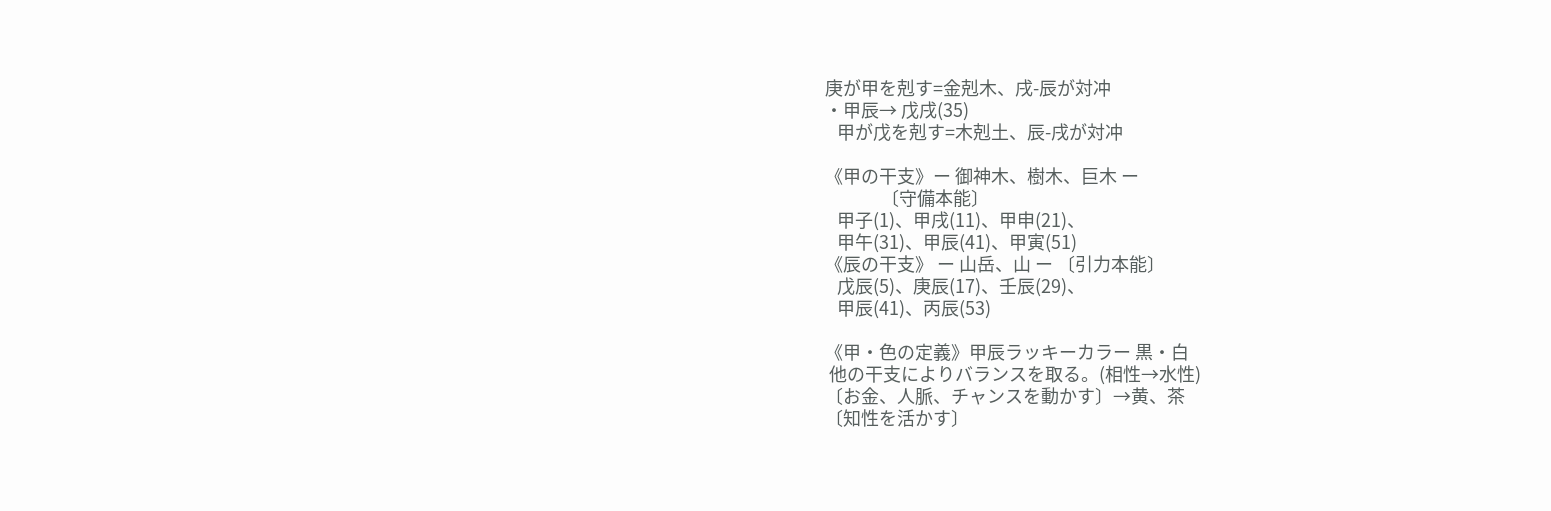庚が甲を剋す=金剋木、戌-辰が対冲
・甲辰→ 戊戌(35)
   甲が戊を剋す=木剋土、辰-戌が対冲

《甲の干支》ー 御神木、樹木、巨木 ー
              〔守備本能〕
   甲子(1)、甲戌(11)、甲申(21)、
   甲午(31)、甲辰(41)、甲寅(51)
《辰の干支》 ー 山岳、山 ー 〔引力本能〕
   戊辰(5)、庚辰(17)、壬辰(29)、
   甲辰(41)、丙辰(53)

《甲・色の定義》甲辰ラッキーカラー 黒・白
 他の干支によりバランスを取る。(相性→水性)
〔お金、人脈、チャンスを動かす〕→黄、茶
〔知性を活かす〕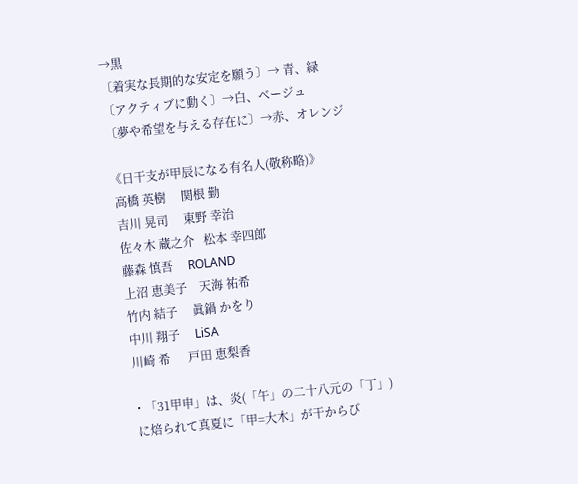→黒
〔着実な長期的な安定を願う〕→ 青、緑
〔アクティブに動く〕→白、ベージュ
〔夢や希望を与える存在に〕→赤、オレンジ

《日干支が甲辰になる有名人(敬称略)》
 高橋 英樹     関根 勤
 吉川 晃司     東野 幸治
 佐々木 蔵之介   松本 幸四郎
 藤森 慎吾     ROLAND
 上沼 恵美子    天海 祐希
 竹内 結子     眞鍋 かをり
 中川 翔子     LiSA
 川崎 希      戸田 恵梨香

・「31甲申」は、炎(「午」の二十八元の「丁」)
 に焙られて真夏に「甲=大木」が干からび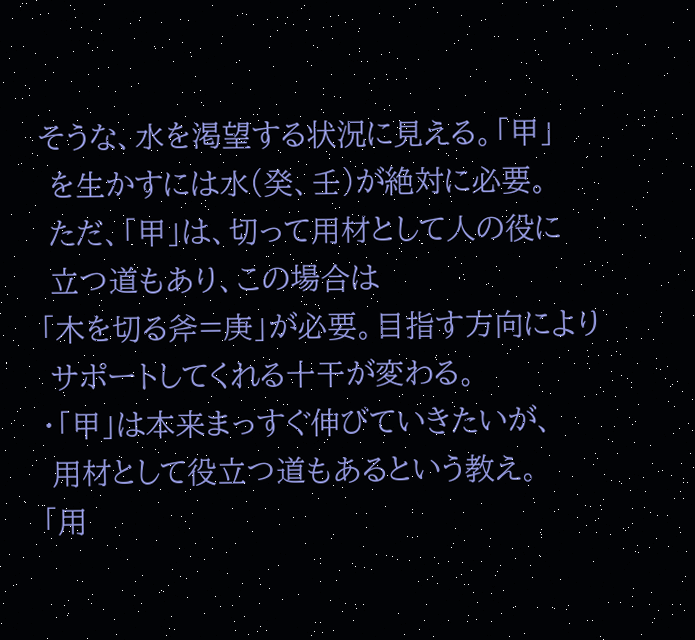そうな、水を渇望する状況に見える。「甲」
 を生かすには水(癸、壬)が絶対に必要。
 ただ、「甲」は、切って用材として人の役に
 立つ道もあり、この場合は
「木を切る斧=庚」が必要。目指す方向により
 サポートしてくれる十干が変わる。
・「甲」は本来まっすぐ伸びていきたいが、
 用材として役立つ道もあるという教え。
「用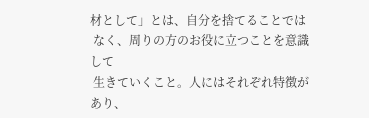材として」とは、自分を捨てることでは
 なく、周りの方のお役に立つことを意識して
 生きていくこと。人にはそれぞれ特徴があり、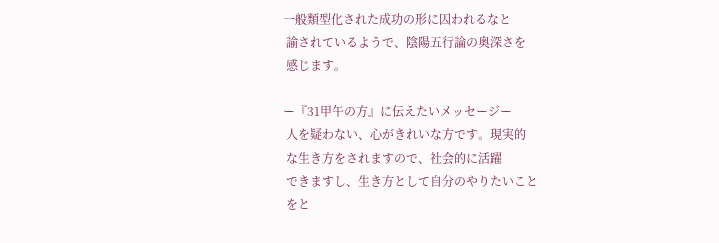一般類型化された成功の形に囚われるなと
 諭されているようで、陰陽五行論の奥深さを
 感じます。

ー『31甲午の方』に伝えたいメッセージー
 人を疑わない、心がきれいな方です。現実的
 な生き方をされますので、社会的に活躍
 できますし、生き方として自分のやりたいこと
 をと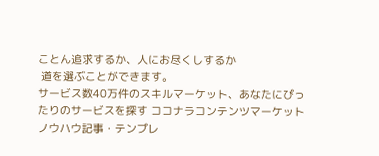ことん追求するか、人にお尽くしするか
 道を選ぶことができます。
サービス数40万件のスキルマーケット、あなたにぴったりのサービスを探す ココナラコンテンツマーケット ノウハウ記事・テンプレ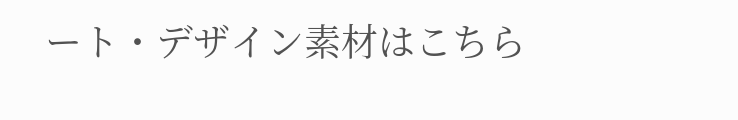ート・デザイン素材はこちら